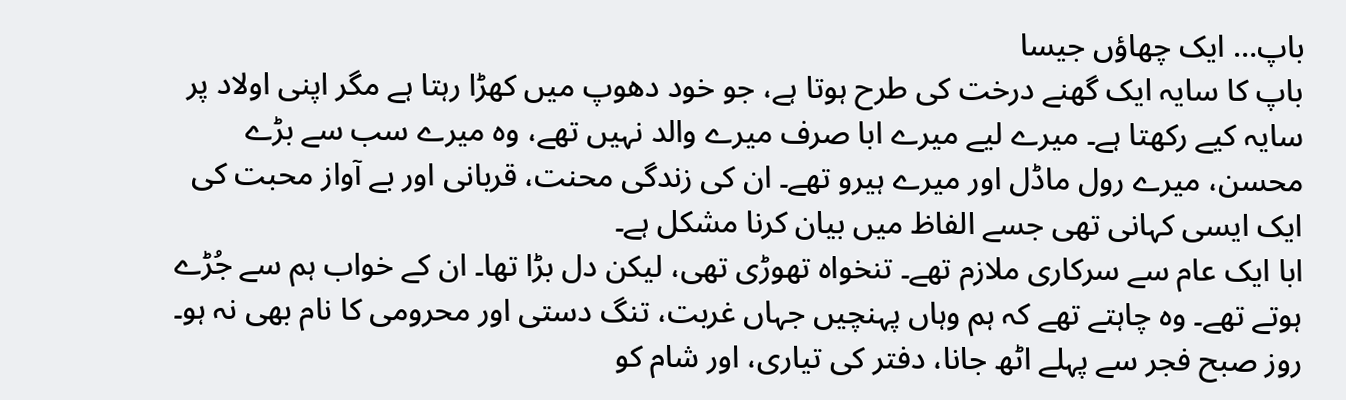باپ… ایک چھاؤں جیسا
باپ کا سایہ ایک گھنے درخت کی طرح ہوتا ہے، جو خود دھوپ میں کھڑا رہتا ہے مگر اپنی اولاد پر سایہ کیے رکھتا ہے۔ میرے لیے میرے ابا صرف میرے والد نہیں تھے، وہ میرے سب سے بڑے محسن، میرے رول ماڈل اور میرے ہیرو تھے۔ ان کی زندگی محنت، قربانی اور بے آواز محبت کی ایک ایسی کہانی تھی جسے الفاظ میں بیان کرنا مشکل ہے۔
ابا ایک عام سے سرکاری ملازم تھے۔ تنخواہ تھوڑی تھی، لیکن دل بڑا تھا۔ ان کے خواب ہم سے جُڑے ہوتے تھے۔ وہ چاہتے تھے کہ ہم وہاں پہنچیں جہاں غربت، تنگ دستی اور محرومی کا نام بھی نہ ہو۔ روز صبح فجر سے پہلے اٹھ جانا، دفتر کی تیاری، اور شام کو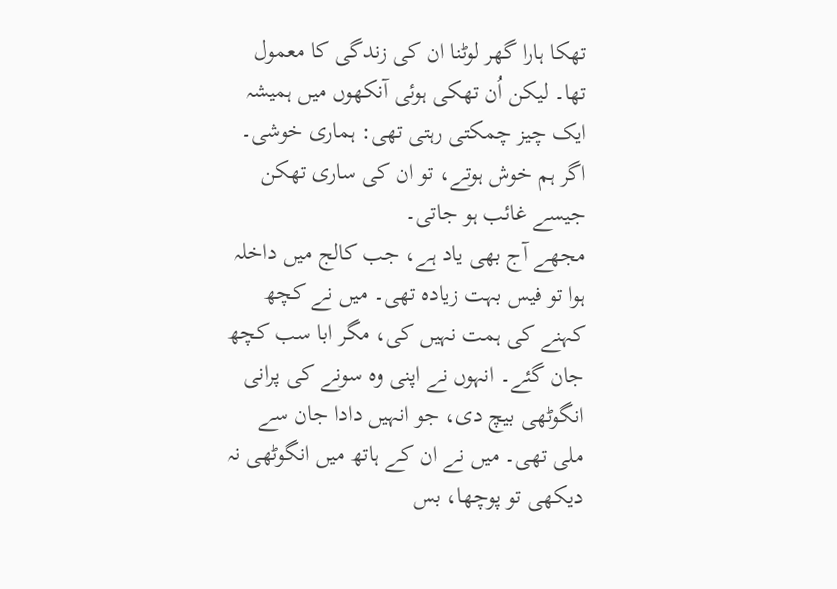تھکا ہارا گھر لوٹنا ان کی زندگی کا معمول تھا۔ لیکن اُن تھکی ہوئی آنکھوں میں ہمیشہ ایک چیز چمکتی رہتی تھی: ہماری خوشی۔ اگر ہم خوش ہوتے، تو ان کی ساری تھکن جیسے غائب ہو جاتی۔
مجھے آج بھی یاد ہے، جب کالج میں داخلہ ہوا تو فیس بہت زیادہ تھی۔ میں نے کچھ کہنے کی ہمت نہیں کی، مگر ابا سب کچھ جان گئے۔ انہوں نے اپنی وہ سونے کی پرانی انگوٹھی بیچ دی، جو انہیں دادا جان سے ملی تھی۔ میں نے ان کے ہاتھ میں انگوٹھی نہ دیکھی تو پوچھا، بس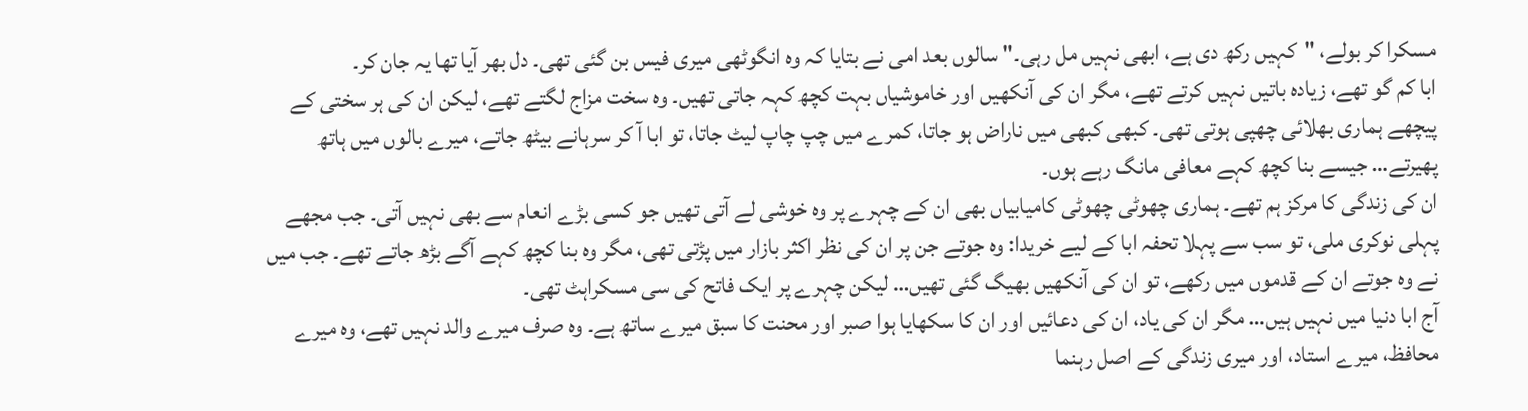مسکرا کر بولے، "کہیں رکھ دی ہے، ابھی نہیں مل رہی۔" سالوں بعد امی نے بتایا کہ وہ انگوٹھی میری فیس بن گئی تھی۔ دل بھر آیا تھا یہ جان کر۔
ابا کم گو تھے، زیادہ باتیں نہیں کرتے تھے، مگر ان کی آنکھیں اور خاموشیاں بہت کچھ کہہ جاتی تھیں۔ وہ سخت مزاج لگتے تھے، لیکن ان کی ہر سختی کے پیچھے ہماری بھلائی چھپی ہوتی تھی۔ کبھی کبھی میں ناراض ہو جاتا، کمرے میں چپ چاپ لیٹ جاتا، تو ابا آ کر سرہانے بیٹھ جاتے، میرے بالوں میں ہاتھ پھیرتے… جیسے بنا کچھ کہے معافی مانگ رہے ہوں۔
ان کی زندگی کا مرکز ہم تھے۔ ہماری چھوٹی چھوٹی کامیابیاں بھی ان کے چہرے پر وہ خوشی لے آتی تھیں جو کسی بڑے انعام سے بھی نہیں آتی۔ جب مجھے پہلی نوکری ملی، تو سب سے پہلا تحفہ ابا کے لیے خریدا: وہ جوتے جن پر ان کی نظر اکثر بازار میں پڑتی تھی، مگر وہ بنا کچھ کہے آگے بڑھ جاتے تھے۔ جب میں نے وہ جوتے ان کے قدموں میں رکھے، تو ان کی آنکھیں بھیگ گئی تھیں… لیکن چہرے پر ایک فاتح کی سی مسکراہٹ تھی۔
آج ابا دنیا میں نہیں ہیں… مگر ان کی یاد، ان کی دعائیں اور ان کا سکھایا ہوا صبر اور محنت کا سبق میرے ساتھ ہے۔ وہ صرف میرے والد نہیں تھے، وہ میرے محافظ، میرے استاد، اور میری زندگی کے اصل رہنما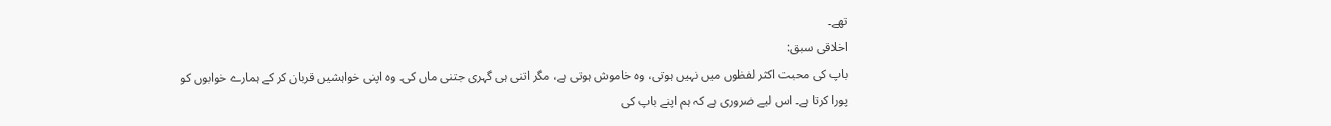تھے۔
اخلاقی سبق:
باپ کی محبت اکثر لفظوں میں نہیں ہوتی، وہ خاموش ہوتی ہے، مگر اتنی ہی گہری جتنی ماں کی۔ وہ اپنی خواہشیں قربان کر کے ہمارے خوابوں کو پورا کرتا ہے۔ اس لیے ضروری ہے کہ ہم اپنے باپ کی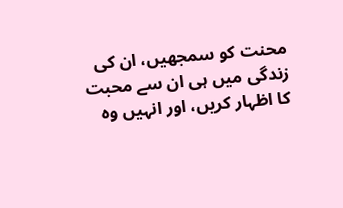محنت کو سمجھیں، ان کی زندگی میں ہی ان سے محبت کا اظہار کریں، اور انہیں وہ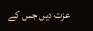عزت دیں جس کے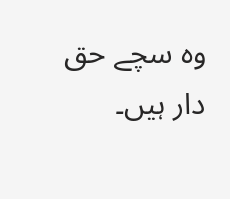وہ سچے حق دار ہیں۔